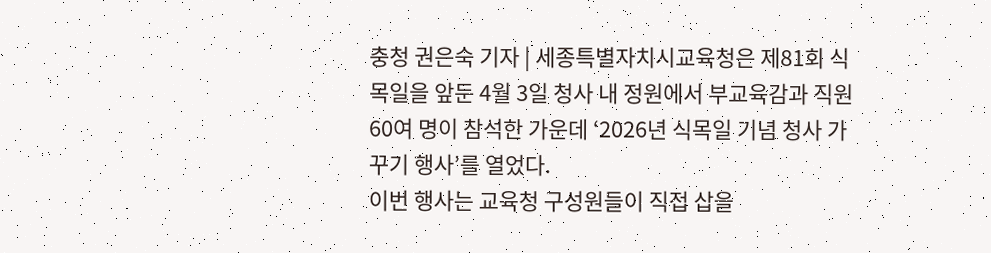충청 권은숙 기자 | 세종특별자치시교육청은 제81회 식목일을 앞둔 4월 3일 청사 내 정원에서 부교육감과 직원 60여 명이 참석한 가운데 ‘2026년 식목일 기념 청사 가꾸기 행사’를 열었다.
이번 행사는 교육청 구성원들이 직접 삽을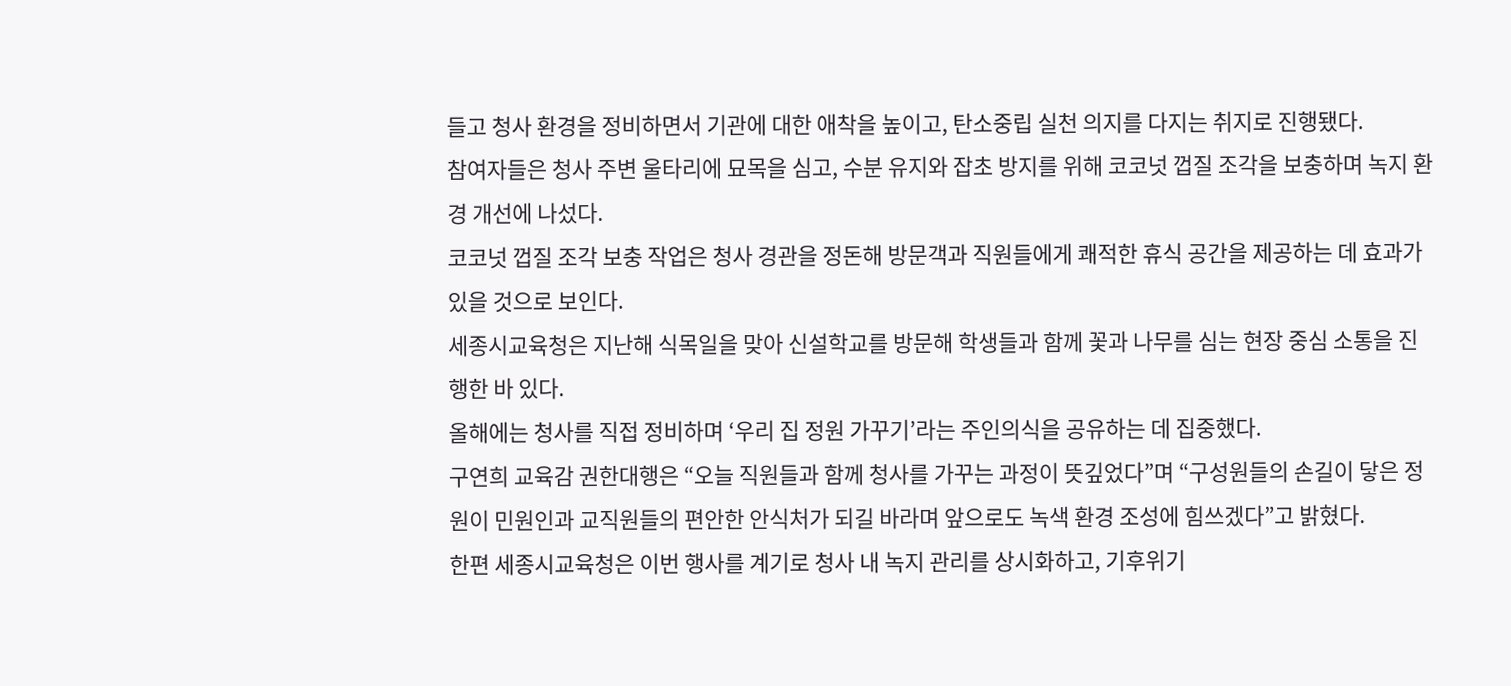들고 청사 환경을 정비하면서 기관에 대한 애착을 높이고, 탄소중립 실천 의지를 다지는 취지로 진행됐다.
참여자들은 청사 주변 울타리에 묘목을 심고, 수분 유지와 잡초 방지를 위해 코코넛 껍질 조각을 보충하며 녹지 환경 개선에 나섰다.
코코넛 껍질 조각 보충 작업은 청사 경관을 정돈해 방문객과 직원들에게 쾌적한 휴식 공간을 제공하는 데 효과가 있을 것으로 보인다.
세종시교육청은 지난해 식목일을 맞아 신설학교를 방문해 학생들과 함께 꽃과 나무를 심는 현장 중심 소통을 진행한 바 있다.
올해에는 청사를 직접 정비하며 ‘우리 집 정원 가꾸기’라는 주인의식을 공유하는 데 집중했다.
구연희 교육감 권한대행은 “오늘 직원들과 함께 청사를 가꾸는 과정이 뜻깊었다”며 “구성원들의 손길이 닿은 정원이 민원인과 교직원들의 편안한 안식처가 되길 바라며 앞으로도 녹색 환경 조성에 힘쓰겠다”고 밝혔다.
한편 세종시교육청은 이번 행사를 계기로 청사 내 녹지 관리를 상시화하고, 기후위기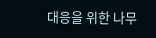대응을 위한 나무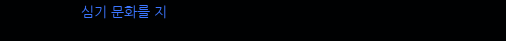심기 문화를 지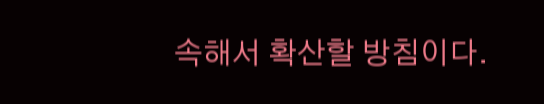속해서 확산할 방침이다.